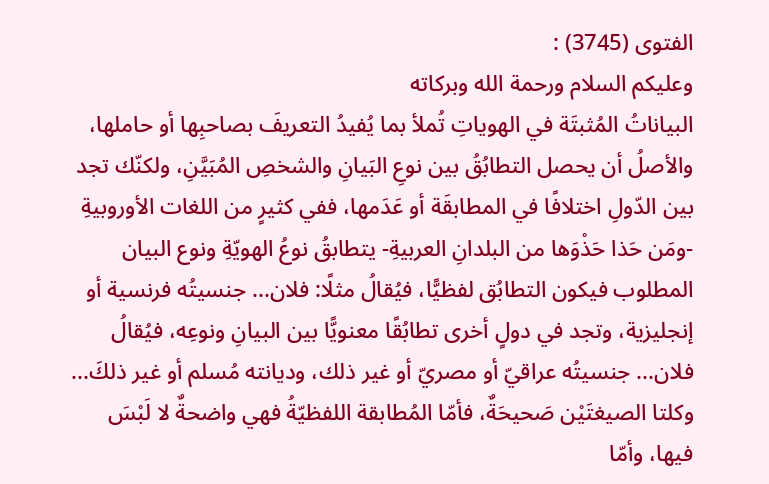الفتوى (3745) :
وعليكم السلام ورحمة الله وبركاته
البياناتُ المُثبتَة في الهوياتِ تُملأ بما يُفيدُ التعريفَ بصاحبِها أو حاملها، والأصلُ أن يحصل التطابُقُ بين نوعِ البَيانِ والشخصِ المُبَيَّنِ، ولكنّك تجد بين الدّولِ اختلافًا في المطابقَة أو عَدَمها، ففي كثيرٍ من اللغات الأوروبيةِ -ومَن حَذا حَذْوَها من البلدانِ العربيةِ- يتطابقُ نوعُ الهويّةِ ونوع البيان المطلوب فيكون التطابُق لفظيًّا، فيُقالُ مثلًا: فلان... جنسيتُه فرنسية أو إنجليزية، وتجد في دولٍ أخرى تطابُقًا معنويًّا بين البيانِ ونوعِه، فيُقالُ فلان... جنسيتُه عراقيّ أو مصريّ أو غير ذلك، وديانته مُسلم أو غير ذلكَ... وكلتا الصيغتَيْن صَحيحَةٌ، فأمّا المُطابقة اللفظيّةُ فهي واضحةٌ لا لَبْسَ فيها، وأمّا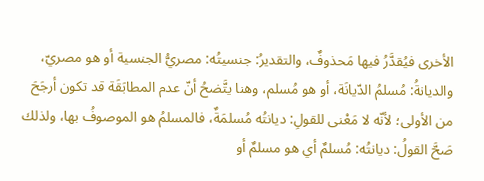الأخرى فيُقدَّرُ فيها مَحذوفٌ، والتقديرُ: جنسيتُه: مصريُّ الجنسية أو هو مصريّ، والديانةُ: مُسلمُ الدّيانَة، أو هو مُسلم، وهنا يتَّضحُ أنّ عدم المطابَقَة قد تكون أرجَحَ من الأولى؛ لأنّه لا مَعْنى للقولِ: ديانتُه مُسلمَةٌ، فالمسلمُ هو الموصوفُ بها، ولذلك صَحَّ القولُ: ديانتُه: مُسلمٌ أي هو مسلمٌ أو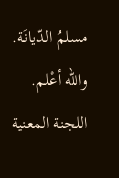مسلمُ الدّيانَة.
والله أعْلم.
اللجنة المعنية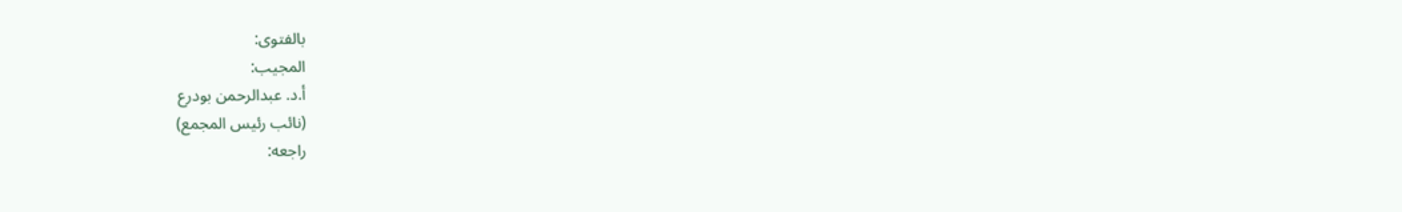بالفتوى:
المجيب:
أ.د. عبدالرحمن بودرع
(نائب رئيس المجمع)
راجعه: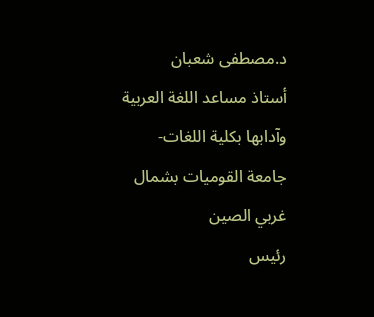د.مصطفى شعبان
أستاذ مساعد اللغة العربية وآدابها بكلية اللغات-
جامعة القوميات بشمال غربي الصين
رئيس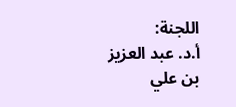اللجنة:
أ.د. عبد العزيز بن علي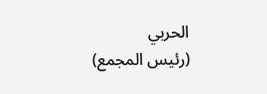الحربي
(رئيس المجمع)